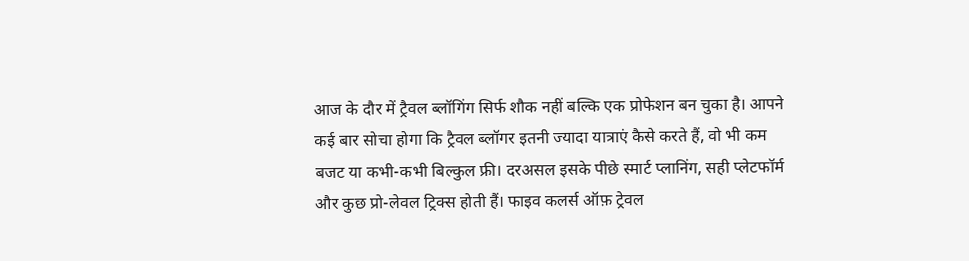आज के दौर में ट्रैवल ब्लॉगिंग सिर्फ शौक नहीं बल्कि एक प्रोफेशन बन चुका है। आपने कई बार सोचा होगा कि ट्रैवल ब्लॉगर इतनी ज्यादा यात्राएं कैसे करते हैं, वो भी कम बजट या कभी-कभी बिल्कुल फ्री। दरअसल इसके पीछे स्मार्ट प्लानिंग, सही प्लेटफॉर्म और कुछ प्रो-लेवल ट्रिक्स होती हैं। फाइव कलर्स ऑफ़ ट्रेवल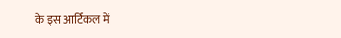के इस आर्टिकल में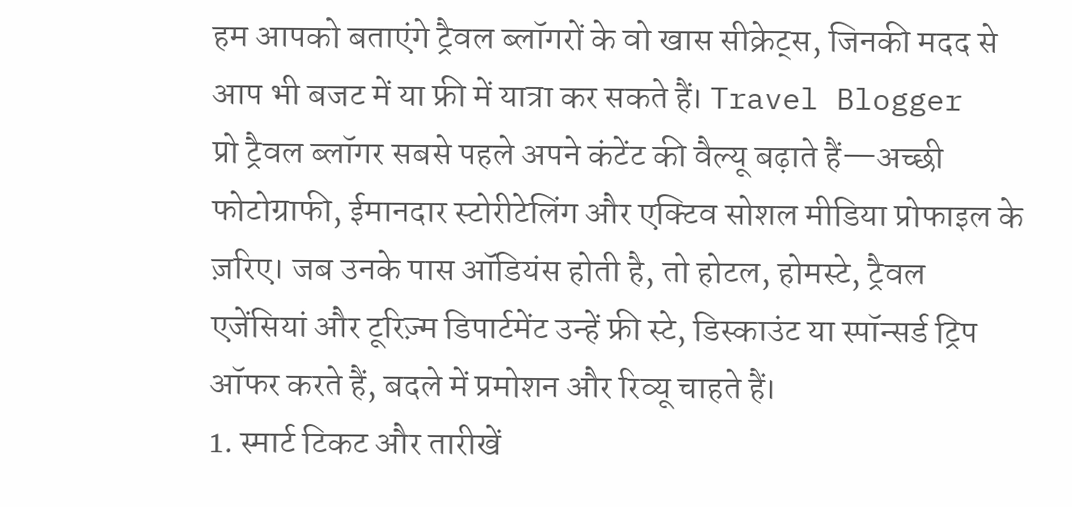हम आपको बताएंगे ट्रैवल ब्लॉगरों के वो खास सीक्रेट्स, जिनकी मदद से आप भी बजट में या फ्री में यात्रा कर सकते हैं। Travel Blogger
प्रो ट्रैवल ब्लॉगर सबसे पहले अपने कंटेंट की वैल्यू बढ़ाते हैं—अच्छी फोटोग्राफी, ईमानदार स्टोरीटेलिंग और एक्टिव सोशल मीडिया प्रोफाइल के ज़रिए। जब उनके पास ऑडियंस होती है, तो होटल, होमस्टे, ट्रैवल एजेंसियां और टूरिज़्म डिपार्टमेंट उन्हें फ्री स्टे, डिस्काउंट या स्पॉन्सर्ड ट्रिप ऑफर करते हैं, बदले में प्रमोशन और रिव्यू चाहते हैं।
1. स्मार्ट टिकट और तारीखें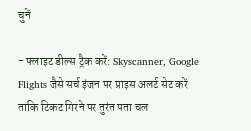चुनें

- फ्लाइट डील्स ट्रैक करें: Skyscanner, Google Flights जैसे सर्च इंजन पर प्राइस अलर्ट सेट करें ताकि टिकट गिरने पर तुरंत पता चल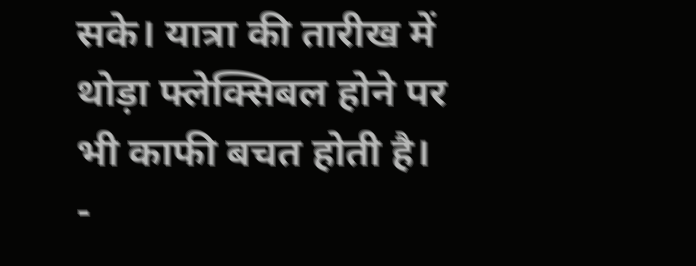सके। यात्रा की तारीख में थोड़ा फ्लेक्सिबल होने पर भी काफी बचत होती है।
-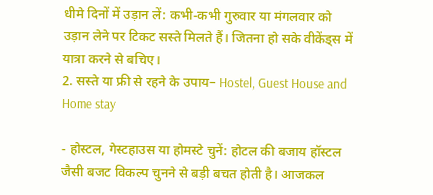धीमे दिनों में उड़ान लें: कभी-कभी गुरुवार या मंगलवार को उड़ान लेने पर टिकट सस्ते मिलते हैं। जितना हो सके वीकेंड्स में यात्रा करने से बचिए।
2. सस्ते या फ्री से रहने के उपाय– Hostel, Guest House and Home stay

- होस्टल, गेस्टहाउस या होमस्टे चुनें: होटल की बजाय हॉस्टल जैसी बजट विकल्प चुनने से बड़ी बचत होती है। आजकल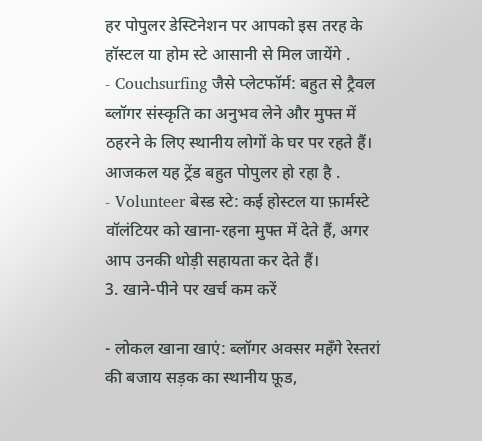हर पोपुलर डेस्टिनेशन पर आपको इस तरह के हॉस्टल या होम स्टे आसानी से मिल जायेंगे .
- Couchsurfing जैसे प्लेटफॉर्म: बहुत से ट्रैवल ब्लॉगर संस्कृति का अनुभव लेने और मुफ्त में ठहरने के लिए स्थानीय लोगों के घर पर रहते हैं। आजकल यह ट्रेंड बहुत पोपुलर हो रहा है .
- Volunteer बेस्ड स्टे: कई होस्टल या फ़ार्मस्टे वॉलंटियर को खाना-रहना मुफ्त में देते हैं, अगर आप उनकी थोड़ी सहायता कर देते हैं।
3. खाने-पीने पर खर्च कम करें

- लोकल खाना खाएं: ब्लॉगर अक्सर महँगे रेस्तरां की बजाय सड़क का स्थानीय फ़ूड,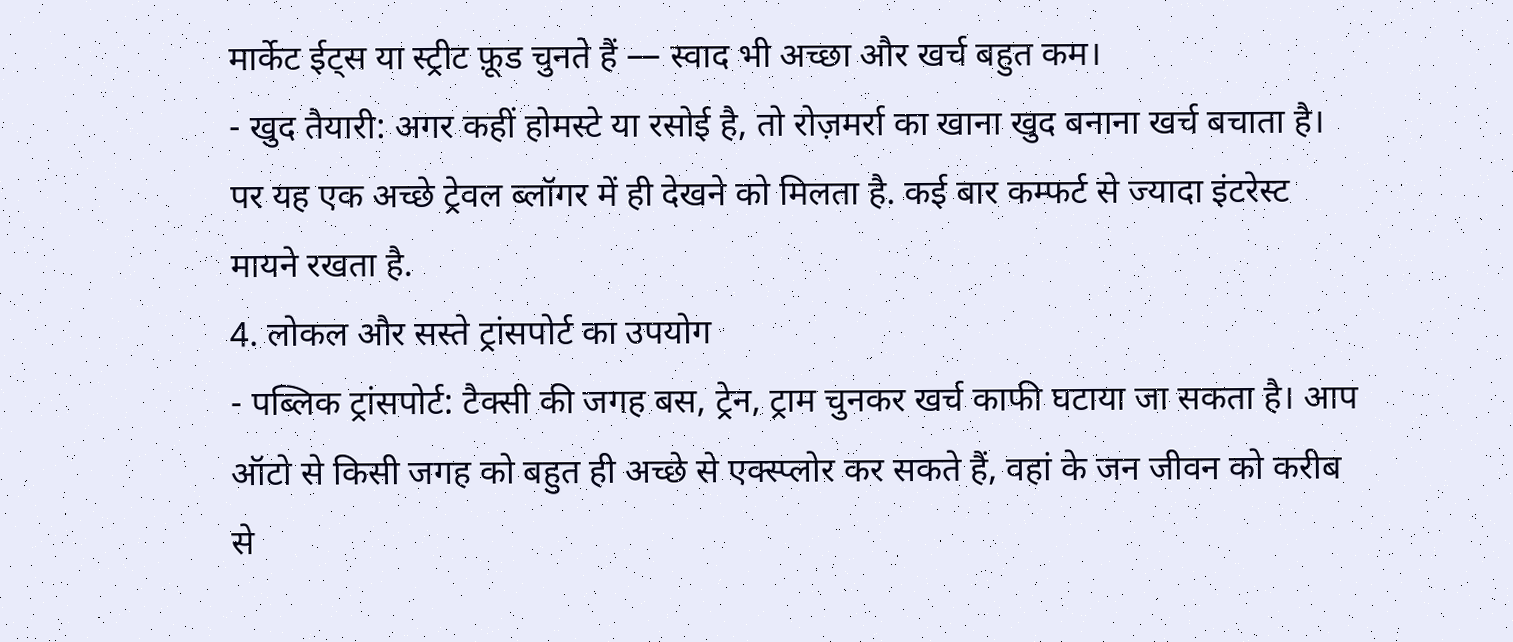मार्केट ईट्स या स्ट्रीट फ़ूड चुनते हैं — स्वाद भी अच्छा और खर्च बहुत कम।
- खुद तैयारी: अगर कहीं होमस्टे या रसोई है, तो रोज़मर्रा का खाना खुद बनाना खर्च बचाता है। पर यह एक अच्छे ट्रेवल ब्लॉगर में ही देखने को मिलता है. कई बार कम्फर्ट से ज्यादा इंटरेस्ट मायने रखता है.
4. लोकल और सस्ते ट्रांसपोर्ट का उपयोग
- पब्लिक ट्रांसपोर्ट: टैक्सी की जगह बस, ट्रेन, ट्राम चुनकर खर्च काफी घटाया जा सकता है। आप ऑटो से किसी जगह को बहुत ही अच्छे से एक्स्प्लोर कर सकते हैं, वहां के जन जीवन को करीब से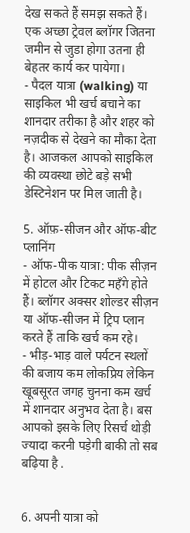देख सकते हैं समझ सकते हैं। एक अच्छा ट्रेवल ब्लॉगर जितना जमीन से जुडा होगा उतना ही बेहतर कार्य कर पायेगा।
- पैदल यात्रा (walking) या साइकिल भी खर्च बचाने का शानदार तरीका है और शहर को नज़दीक से देखने का मौका देता है। आजकल आपको साइकिल की व्यवस्था छोटे बड़े सभी डेस्टिनेशन पर मिल जाती है।

5. ऑफ़-सीजन और ऑफ-बीट प्लानिंग
- ऑफ-पीक यात्रा: पीक सीज़न में होटल और टिकट महँगे होते हैं। ब्लॉगर अक्सर शोल्डर सीज़न या ऑफ-सीजन में ट्रिप प्लान करते हैं ताकि खर्च कम रहे।
- भीड़-भाड़ वाले पर्यटन स्थलों की बजाय कम लोकप्रिय लेकिन खूबसूरत जगह चुनना कम खर्च में शानदार अनुभव देता है। बस आपको इसके लिए रिसर्च थोड़ी ज्यादा करनी पड़ेगी बाकी तो सब बढ़िया है .


6. अपनी यात्रा को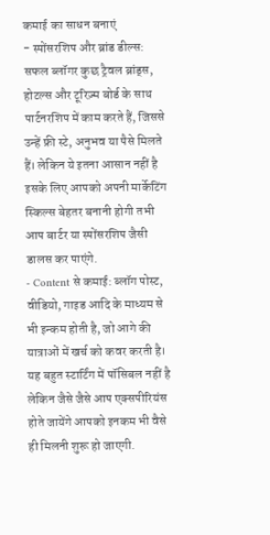कमाई का साधन बनाएं
- स्पोंसरशिप और ब्रांड डील्स: सफल ब्लॉगर कुछ ट्रैवल ब्रांड्स, होटल्स और टूरिज़्म बोर्ड के साथ पार्टनरशिप में काम करते हैं, जिससे उन्हें फ्री स्टे, अनुभव या पैसे मिलते हैं। लेकिन ये इतना आसान नहीं है इसके लिए आपको अपनी मार्केटिंग स्किल्स बेहतर बनानी होगी तभी आप बार्टर या स्पोंसरशिप जैसी डालस कर पाएंगे.
- Content से कमाई: ब्लॉग पोस्ट, वीडियो, गाइड आदि के माध्यम से भी इन्कम होती है, जो आगे की यात्राओं में खर्च को कवर करती है। यह बहुत स्टार्टिंग में पॉसिबल नहीं है लेकिन जैसे जैसे आप एक्सपीरियंस होते जायेंगे आपको इनकम भी वैसे ही मिलनी शुरू हो जाएगी.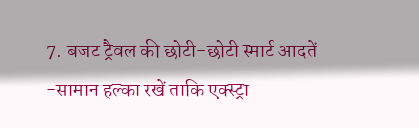7. बजट ट्रैवल की छोटी-छोटी स्मार्ट आदतें
-सामान हल्का रखें ताकि एक्स्ट्रा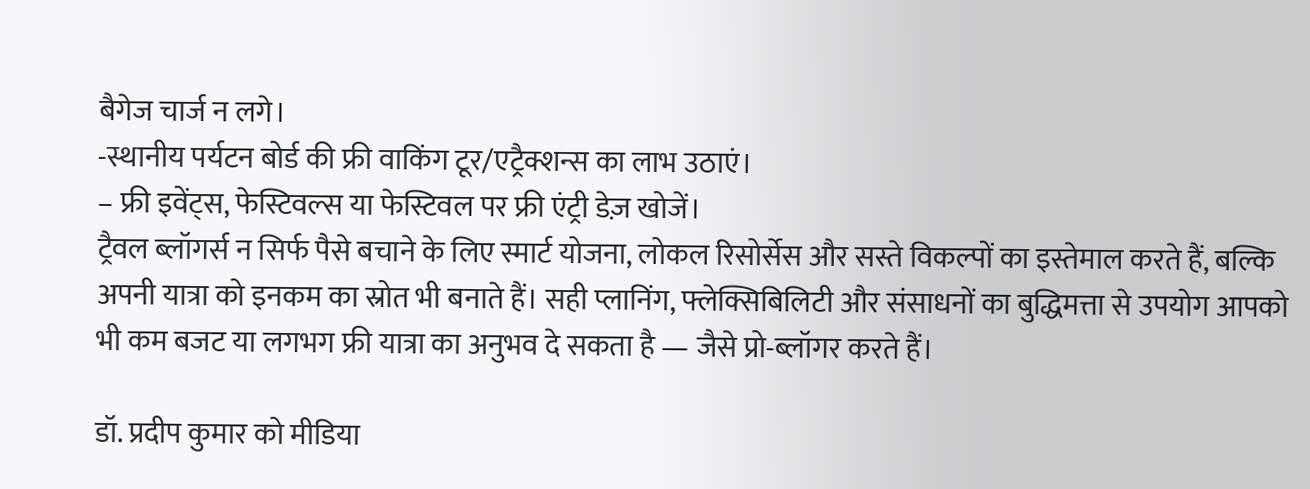बैगेज चार्ज न लगे।
-स्थानीय पर्यटन बोर्ड की फ्री वाकिंग टूर/एट्रैक्शन्स का लाभ उठाएं।
– फ्री इवेंट्स, फेस्टिवल्स या फेस्टिवल पर फ्री एंट्री डेज़ खोजें।
ट्रैवल ब्लॉगर्स न सिर्फ पैसे बचाने के लिए स्मार्ट योजना, लोकल रिसोर्सेस और सस्ते विकल्पों का इस्तेमाल करते हैं, बल्कि अपनी यात्रा को इनकम का स्रोत भी बनाते हैं। सही प्लानिंग, फ्लेक्सिबिलिटी और संसाधनों का बुद्धिमत्ता से उपयोग आपको भी कम बजट या लगभग फ्री यात्रा का अनुभव दे सकता है — जैसे प्रो-ब्लॉगर करते हैं।

डॉ. प्रदीप कुमार को मीडिया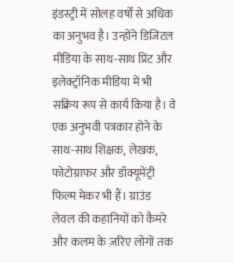इंडस्ट्री में सोलह वर्षों से अधिक का अनुभव है। उन्होंने डिजिटल मीडिया के साथ-साथ प्रिंट और इलेक्ट्रॉनिक मीडिया में भी सक्रिय रूप से कार्य किया है। वे एक अनुभवी पत्रकार होने के साथ-साथ शिक्षक, लेखक, फोटोग्राफर और डॉक्यूमेंट्री फिल्म मेकर भी हैं। ग्राउंड लेवल की कहानियों को कैमरे और कलम के ज़रिए लोगों तक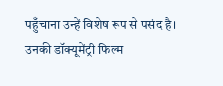पहुँचाना उन्हें विशेष रूप से पसंद है। उनकी डॉक्यूमेंट्री फिल्म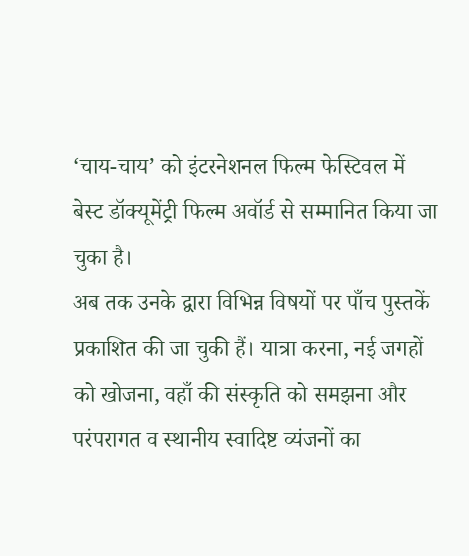‘चाय-चाय’ को इंटरनेशनल फिल्म फेस्टिवल में बेस्ट डॉक्यूमेंट्री फिल्म अवॉर्ड से सम्मानित किया जा चुका है।
अब तक उनके द्वारा विभिन्न विषयों पर पाँच पुस्तकें प्रकाशित की जा चुकी हैं। यात्रा करना, नई जगहों को खोजना, वहाँ की संस्कृति को समझना और परंपरागत व स्थानीय स्वादिष्ट व्यंजनों का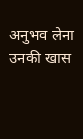अनुभव लेना उनकी खास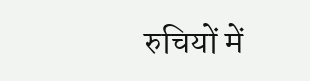रुचियों में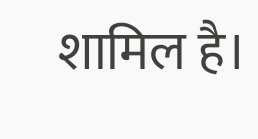शामिल है।